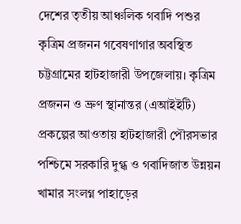দেশের তৃতীয় আঞ্চলিক গবাদি পশুর কৃত্রিম প্রজনন গবেষণাগার অবস্থিত চট্টগ্রামের হাটহাজারী উপজেলায়। কৃত্রিম প্রজনন ও ভ্রুণ স্থানান্তর (এআইইটি) প্রকল্পের আওতায় হাটহাজারী পৌরসভার পশ্চিমে সরকারি দুগ্ধ ও গবাদিজাত উন্নয়ন খামার সংলগ্ন পাহাড়ের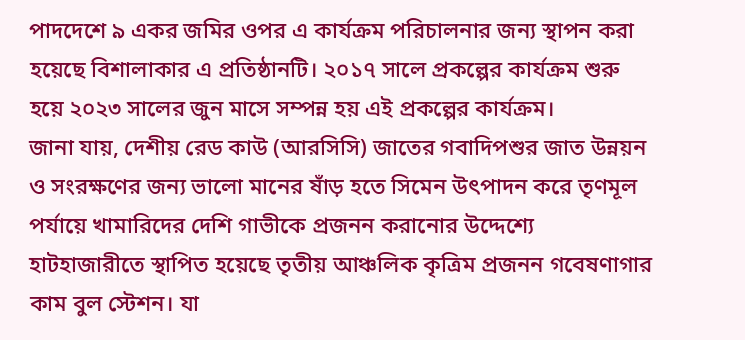পাদদেশে ৯ একর জমির ওপর এ কার্যক্রম পরিচালনার জন্য স্থাপন করা হয়েছে বিশালাকার এ প্রতিষ্ঠানটি। ২০১৭ সালে প্রকল্পের কার্যক্রম শুরু হয়ে ২০২৩ সালের জুন মাসে সম্পন্ন হয় এই প্রকল্পের কার্যক্রম।
জানা যায়, দেশীয় রেড কাউ (আরসিসি) জাতের গবাদিপশুর জাত উন্নয়ন ও সংরক্ষণের জন্য ভালো মানের ষাঁড় হতে সিমেন উৎপাদন করে তৃণমূল পর্যায়ে খামারিদের দেশি গাভীকে প্রজনন করানোর উদ্দেশ্যে হাটহাজারীতে স্থাপিত হয়েছে তৃতীয় আঞ্চলিক কৃত্রিম প্রজনন গবেষণাগার কাম বুল স্টেশন। যা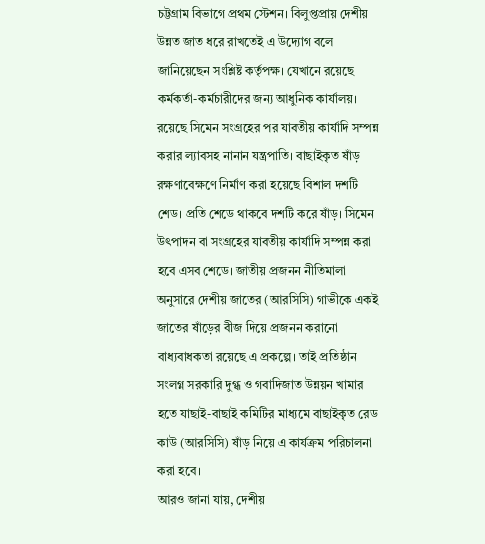চট্টগ্রাম বিভাগে প্রথম স্টেশন। বিলুপ্তপ্রায় দেশীয় উন্নত জাত ধরে রাখতেই এ উদ্যোগ বলে জানিয়েছেন সংশ্লিষ্ট কর্তৃপক্ষ। যেখানে রয়েছে কর্মকর্তা-কর্মচারীদের জন্য আধুনিক কার্যালয়। রয়েছে সিমেন সংগ্রহের পর যাবতীয় কার্যাদি সম্পন্ন করার ল্যাবসহ নানান যন্ত্রপাতি। বাছাইকৃত ষাঁড় রক্ষণাবেক্ষণে নির্মাণ করা হয়েছে বিশাল দশটি শেড। প্রতি শেডে থাকবে দশটি করে ষাঁড়। সিমেন উৎপাদন বা সংগ্রহের যাবতীয় কার্যাদি সম্পন্ন করা হবে এসব শেডে। জাতীয় প্রজনন নীতিমালা অনুসারে দেশীয় জাতের (আরসিসি) গাভীকে একই জাতের ষাঁড়ের বীজ দিয়ে প্রজনন করানো বাধ্যবাধকতা রয়েছে এ প্রকল্পে। তাই প্রতিষ্ঠান সংলগ্ন সরকারি দুগ্ধ ও গবাদিজাত উন্নয়ন খামার হতে যাছাই-বাছাই কমিটির মাধ্যমে বাছাইকৃত রেড কাউ (আরসিসি) ষাঁড় নিয়ে এ কার্যক্রম পরিচালনা করা হবে।
আরও জানা যায়, দেশীয়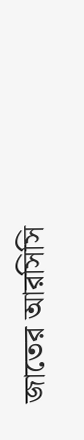জাতের আরসিসি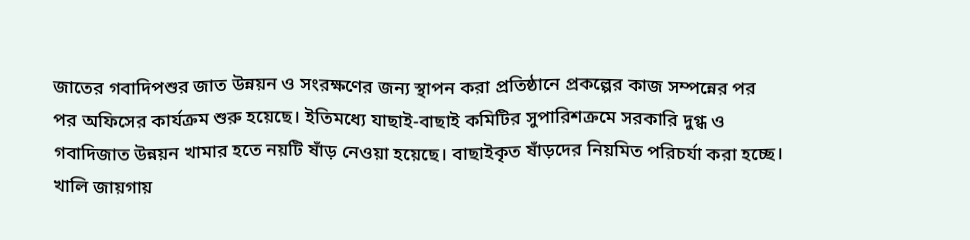জাতের গবাদিপশুর জাত উন্নয়ন ও সংরক্ষণের জন্য স্থাপন করা প্রতিষ্ঠানে প্রকল্পের কাজ সম্পন্নের পর পর অফিসের কার্যক্রম শুরু হয়েছে। ইতিমধ্যে যাছাই-বাছাই কমিটির সুপারিশক্রমে সরকারি দুগ্ধ ও গবাদিজাত উন্নয়ন খামার হতে নয়টি ষাঁড় নেওয়া হয়েছে। বাছাইকৃত ষাঁড়দের নিয়মিত পরিচর্যা করা হচ্ছে। খালি জায়গায়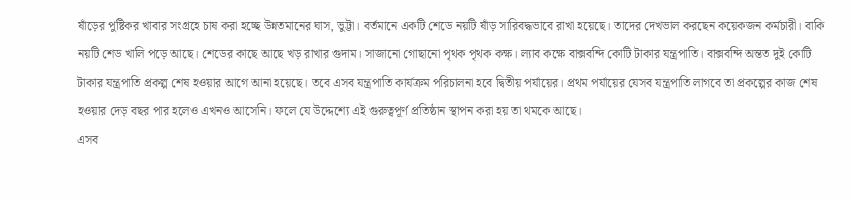ষাঁড়ের পুষ্টিকর খাবার সংগ্রহে চাষ করা হচ্ছে উন্নতমানের ঘাস, ভুট্টা। বর্তমানে একটি শেডে নয়টি ষাঁড় সারিবদ্ধভাবে রাখা হয়েছে। তাদের দেখভাল করছেন কয়েকজন কর্মচারী। বাকি নয়টি শেড খালি পড়ে আছে। শেডের কাছে আছে খড় রাখার গুদাম। সাজানো গোছানো পৃথক পৃথক কক্ষ। ল্যাব কক্ষে বাক্সবন্দি কোটি টাকার যন্ত্রপাতি। বাক্সবন্দি অন্তত দুই কোটি টাকার যন্ত্রপাতি প্রকল্প শেষ হওয়ার আগে আনা হয়েছে। তবে এসব যন্ত্রপাতি কার্যক্রম পরিচালনা হবে দ্বিতীয় পর্যায়ের। প্রথম পর্যায়ের যেসব যন্ত্রপাতি লাগবে তা প্রকল্পের কাজ শেষ হওয়ার দেড় বছর পার হলেও এখনও আসেনি। ফলে যে উদ্দেশ্যে এই গুরুত্বপূর্ণ প্রতিষ্ঠান স্থাপন করা হয় তা থমকে আছে।
এসব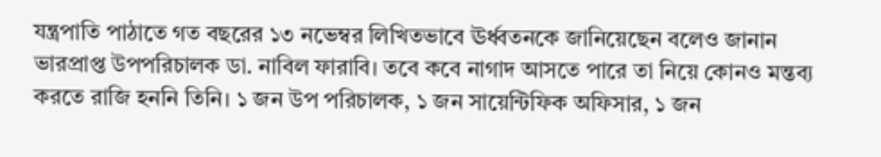যন্ত্রপাতি পাঠাতে গত বছরের ১৩ নভেম্বর লিখিতভাবে ঊর্ধ্বতনকে জানিয়েছেন বলেও জানান ভারপ্রাপ্ত উপপরিচালক ডা. নাবিল ফারাবি। তবে কবে নাগাদ আসতে পারে তা নিয়ে কোনও মন্তব্য করতে রাজি হননি তিনি। ১ জন উপ পরিচালক, ১ জন সায়েন্টিফিক অফিসার, ১ জন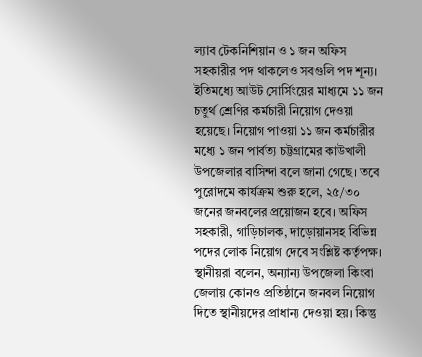ল্যাব টেকনিশিয়ান ও ১ জন অফিস সহকারীর পদ থাকলেও সবগুলি পদ শূন্য।
ইতিমধ্যে আউট সোর্সিংয়ের মাধ্যমে ১১ জন চতুর্থ শ্রেণির কর্মচারী নিয়োগ দেওয়া হয়েছে। নিয়োগ পাওয়া ১১ জন কর্মচারীর মধ্যে ১ জন পার্বত্য চট্টগ্রামের কাউখালী উপজেলার বাসিন্দা বলে জানা গেছে। তবে পুরোদমে কার্যক্রম শুরু হলে, ২৫/৩০ জনের জনবলের প্রয়োজন হবে। অফিস সহকারী, গাড়িচালক, দাড়োয়ানসহ বিভিন্ন পদের লোক নিয়োগ দেবে সংশ্লিষ্ট কর্তৃপক্ষ।
স্থানীয়রা বলেন, অন্যান্য উপজেলা কিংবা জেলায় কোনও প্রতিষ্ঠানে জনবল নিয়োগ দিতে স্থানীয়দের প্রাধান্য দেওয়া হয়। কিন্তু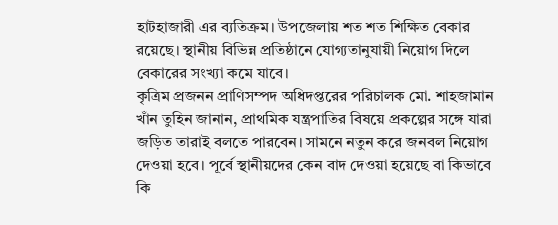হাটহাজারী এর ব্যতিক্রম। উপজেলায় শত শত শিক্ষিত বেকার রয়েছে। স্থানীয় বিভিন্ন প্রতিষ্ঠানে যোগ্যতানুযায়ী নিয়োগ দিলে বেকারের সংখ্যা কমে যাবে।
কৃত্রিম প্রজনন প্রাণিসম্পদ অধিদপ্তরের পরিচালক মো. শাহজামান খাঁন তুহিন জানান, প্রাথমিক যন্ত্রপাতির বিষয়ে প্রকল্পের সঙ্গে যারা জড়িত তারাই বলতে পারবেন। সামনে নতুন করে জনবল নিয়োগ দেওয়া হবে। পূর্বে স্থানীয়দের কেন বাদ দেওয়া হয়েছে বা কিভাবে কি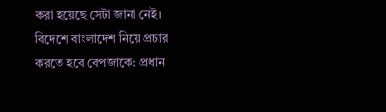করা হয়েছে সেটা জানা নেই।
বিদেশে বাংলাদেশ নিয়ে প্রচার করতে হবে বেপজাকে: প্রধান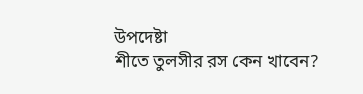উপদেষ্টা
শীতে তুলসীর রস কেন খাবেন?